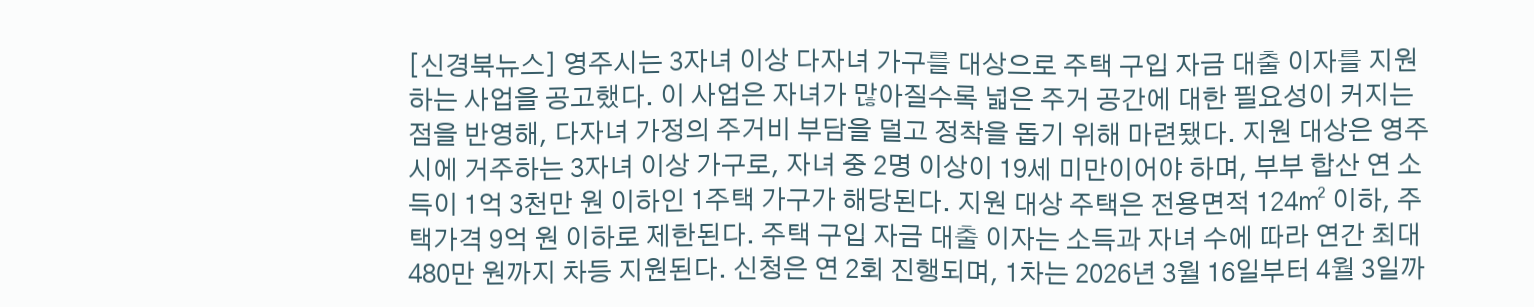[신경북뉴스] 영주시는 3자녀 이상 다자녀 가구를 대상으로 주택 구입 자금 대출 이자를 지원하는 사업을 공고했다. 이 사업은 자녀가 많아질수록 넓은 주거 공간에 대한 필요성이 커지는 점을 반영해, 다자녀 가정의 주거비 부담을 덜고 정착을 돕기 위해 마련됐다. 지원 대상은 영주시에 거주하는 3자녀 이상 가구로, 자녀 중 2명 이상이 19세 미만이어야 하며, 부부 합산 연 소득이 1억 3천만 원 이하인 1주택 가구가 해당된다. 지원 대상 주택은 전용면적 124㎡ 이하, 주택가격 9억 원 이하로 제한된다. 주택 구입 자금 대출 이자는 소득과 자녀 수에 따라 연간 최대 480만 원까지 차등 지원된다. 신청은 연 2회 진행되며, 1차는 2026년 3월 16일부터 4월 3일까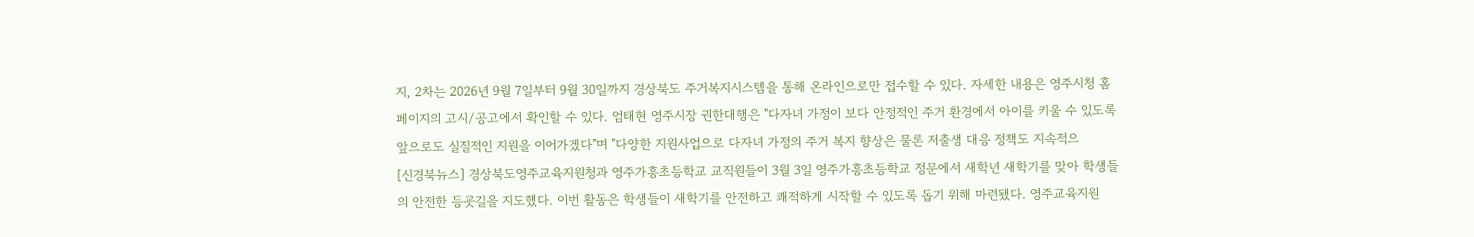지, 2차는 2026년 9월 7일부터 9월 30일까지 경상북도 주거복지시스템을 통해 온라인으로만 접수할 수 있다. 자세한 내용은 영주시청 홈페이지의 고시/공고에서 확인할 수 있다. 엄태현 영주시장 권한대행은 "다자녀 가정이 보다 안정적인 주거 환경에서 아이를 키울 수 있도록 앞으로도 실질적인 지원을 이어가겠다"며 "다양한 지원사업으로 다자녀 가정의 주거 복지 향상은 물론 저출생 대응 정책도 지속적으
[신경북뉴스] 경상북도영주교육지원청과 영주가흥초등학교 교직원들이 3월 3일 영주가흥초등학교 정문에서 새학년 새학기를 맞아 학생들의 안전한 등굣길을 지도했다. 이번 활동은 학생들이 새학기를 안전하고 쾌적하게 시작할 수 있도록 돕기 위해 마련됐다. 영주교육지원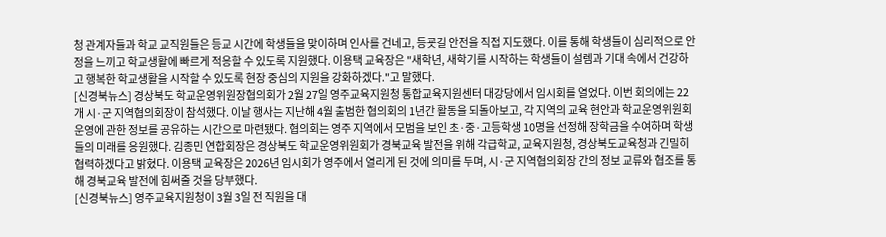청 관계자들과 학교 교직원들은 등교 시간에 학생들을 맞이하며 인사를 건네고, 등굣길 안전을 직접 지도했다. 이를 통해 학생들이 심리적으로 안정을 느끼고 학교생활에 빠르게 적응할 수 있도록 지원했다. 이용택 교육장은 "새학년, 새학기를 시작하는 학생들이 설렘과 기대 속에서 건강하고 행복한 학교생활을 시작할 수 있도록 현장 중심의 지원을 강화하겠다."고 말했다.
[신경북뉴스] 경상북도 학교운영위원장협의회가 2월 27일 영주교육지원청 통합교육지원센터 대강당에서 임시회를 열었다. 이번 회의에는 22개 시·군 지역협의회장이 참석했다. 이날 행사는 지난해 4월 출범한 협의회의 1년간 활동을 되돌아보고, 각 지역의 교육 현안과 학교운영위원회 운영에 관한 정보를 공유하는 시간으로 마련됐다. 협의회는 영주 지역에서 모범을 보인 초·중·고등학생 10명을 선정해 장학금을 수여하며 학생들의 미래를 응원했다. 김종민 연합회장은 경상북도 학교운영위원회가 경북교육 발전을 위해 각급학교, 교육지원청, 경상북도교육청과 긴밀히 협력하겠다고 밝혔다. 이용택 교육장은 2026년 임시회가 영주에서 열리게 된 것에 의미를 두며, 시·군 지역협의회장 간의 정보 교류와 협조를 통해 경북교육 발전에 힘써줄 것을 당부했다.
[신경북뉴스] 영주교육지원청이 3월 3일 전 직원을 대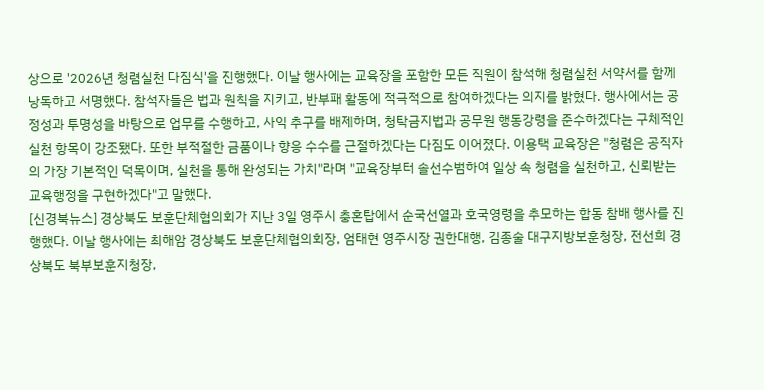상으로 '2026년 청렴실천 다짐식'을 진행했다. 이날 행사에는 교육장을 포함한 모든 직원이 참석해 청렴실천 서약서를 함께 낭독하고 서명했다. 참석자들은 법과 원칙을 지키고, 반부패 활동에 적극적으로 참여하겠다는 의지를 밝혔다. 행사에서는 공정성과 투명성을 바탕으로 업무를 수행하고, 사익 추구를 배제하며, 청탁금지법과 공무원 행동강령을 준수하겠다는 구체적인 실천 항목이 강조됐다. 또한 부적절한 금품이나 향응 수수를 근절하겠다는 다짐도 이어졌다. 이용택 교육장은 "청렴은 공직자의 가장 기본적인 덕목이며, 실천을 통해 완성되는 가치"라며 "교육장부터 솔선수범하여 일상 속 청렴을 실천하고, 신뢰받는 교육행정을 구현하겠다"고 말했다.
[신경북뉴스] 경상북도 보훈단체협의회가 지난 3일 영주시 충혼탑에서 순국선열과 호국영령을 추모하는 합동 참배 행사를 진행했다. 이날 행사에는 최해암 경상북도 보훈단체협의회장, 엄태현 영주시장 권한대행, 김종술 대구지방보훈청장, 전선희 경상북도 북부보훈지청장,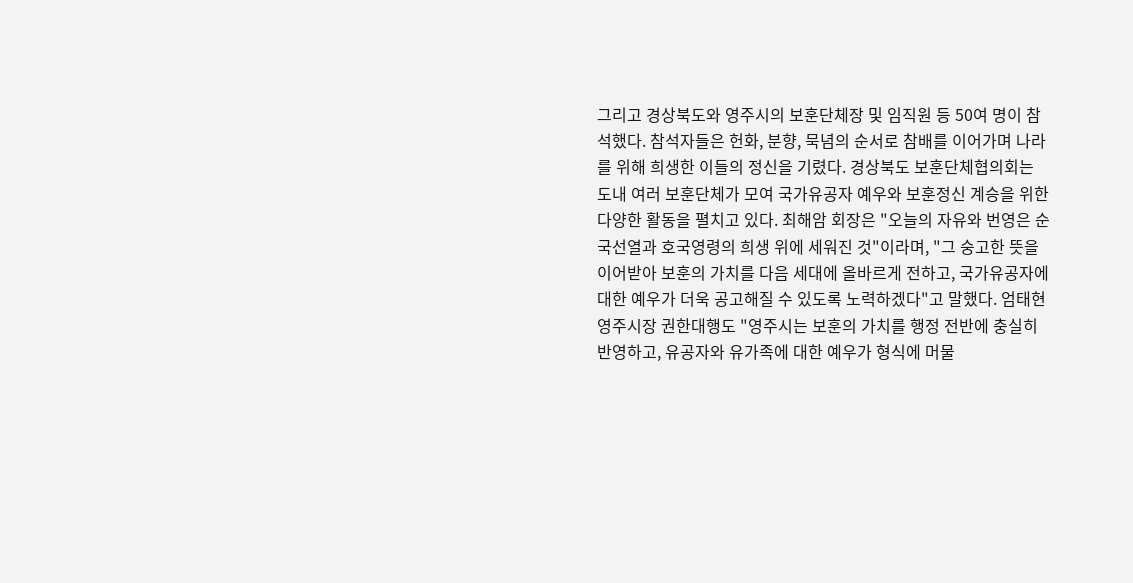그리고 경상북도와 영주시의 보훈단체장 및 임직원 등 50여 명이 참석했다. 참석자들은 헌화, 분향, 묵념의 순서로 참배를 이어가며 나라를 위해 희생한 이들의 정신을 기렸다. 경상북도 보훈단체협의회는 도내 여러 보훈단체가 모여 국가유공자 예우와 보훈정신 계승을 위한 다양한 활동을 펼치고 있다. 최해암 회장은 "오늘의 자유와 번영은 순국선열과 호국영령의 희생 위에 세워진 것"이라며, "그 숭고한 뜻을 이어받아 보훈의 가치를 다음 세대에 올바르게 전하고, 국가유공자에 대한 예우가 더욱 공고해질 수 있도록 노력하겠다"고 말했다. 엄태현 영주시장 권한대행도 "영주시는 보훈의 가치를 행정 전반에 충실히 반영하고, 유공자와 유가족에 대한 예우가 형식에 머물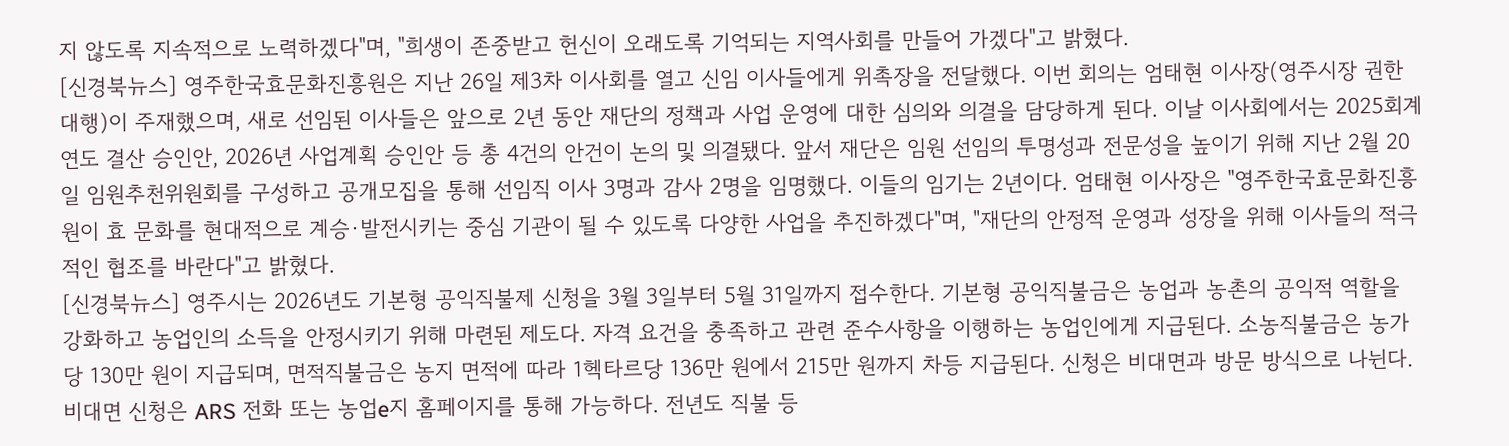지 않도록 지속적으로 노력하겠다"며, "희생이 존중받고 헌신이 오래도록 기억되는 지역사회를 만들어 가겠다"고 밝혔다.
[신경북뉴스] 영주한국효문화진흥원은 지난 26일 제3차 이사회를 열고 신임 이사들에게 위촉장을 전달했다. 이번 회의는 엄태현 이사장(영주시장 권한대행)이 주재했으며, 새로 선임된 이사들은 앞으로 2년 동안 재단의 정책과 사업 운영에 대한 심의와 의결을 담당하게 된다. 이날 이사회에서는 2025회계연도 결산 승인안, 2026년 사업계획 승인안 등 총 4건의 안건이 논의 및 의결됐다. 앞서 재단은 임원 선임의 투명성과 전문성을 높이기 위해 지난 2월 20일 임원추천위원회를 구성하고 공개모집을 통해 선임직 이사 3명과 감사 2명을 임명했다. 이들의 임기는 2년이다. 엄태현 이사장은 "영주한국효문화진흥원이 효 문화를 현대적으로 계승·발전시키는 중심 기관이 될 수 있도록 다양한 사업을 추진하겠다"며, "재단의 안정적 운영과 성장을 위해 이사들의 적극적인 협조를 바란다"고 밝혔다.
[신경북뉴스] 영주시는 2026년도 기본형 공익직불제 신청을 3월 3일부터 5월 31일까지 접수한다. 기본형 공익직불금은 농업과 농촌의 공익적 역할을 강화하고 농업인의 소득을 안정시키기 위해 마련된 제도다. 자격 요건을 충족하고 관련 준수사항을 이행하는 농업인에게 지급된다. 소농직불금은 농가당 130만 원이 지급되며, 면적직불금은 농지 면적에 따라 1헥타르당 136만 원에서 215만 원까지 차등 지급된다. 신청은 비대면과 방문 방식으로 나뉜다. 비대면 신청은 ARS 전화 또는 농업e지 홈페이지를 통해 가능하다. 전년도 직불 등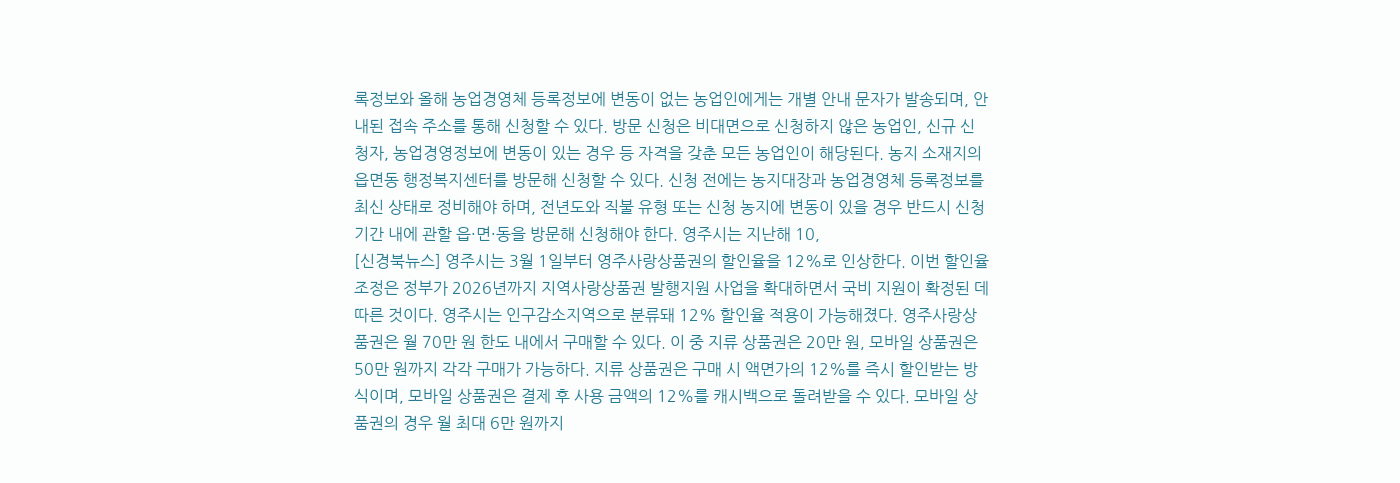록정보와 올해 농업경영체 등록정보에 변동이 없는 농업인에게는 개별 안내 문자가 발송되며, 안내된 접속 주소를 통해 신청할 수 있다. 방문 신청은 비대면으로 신청하지 않은 농업인, 신규 신청자, 농업경영정보에 변동이 있는 경우 등 자격을 갖춘 모든 농업인이 해당된다. 농지 소재지의 읍면동 행정복지센터를 방문해 신청할 수 있다. 신청 전에는 농지대장과 농업경영체 등록정보를 최신 상태로 정비해야 하며, 전년도와 직불 유형 또는 신청 농지에 변동이 있을 경우 반드시 신청 기간 내에 관할 읍·면·동을 방문해 신청해야 한다. 영주시는 지난해 10,
[신경북뉴스] 영주시는 3월 1일부터 영주사랑상품권의 할인율을 12%로 인상한다. 이번 할인율 조정은 정부가 2026년까지 지역사랑상품권 발행지원 사업을 확대하면서 국비 지원이 확정된 데 따른 것이다. 영주시는 인구감소지역으로 분류돼 12% 할인율 적용이 가능해졌다. 영주사랑상품권은 월 70만 원 한도 내에서 구매할 수 있다. 이 중 지류 상품권은 20만 원, 모바일 상품권은 50만 원까지 각각 구매가 가능하다. 지류 상품권은 구매 시 액면가의 12%를 즉시 할인받는 방식이며, 모바일 상품권은 결제 후 사용 금액의 12%를 캐시백으로 돌려받을 수 있다. 모바일 상품권의 경우 월 최대 6만 원까지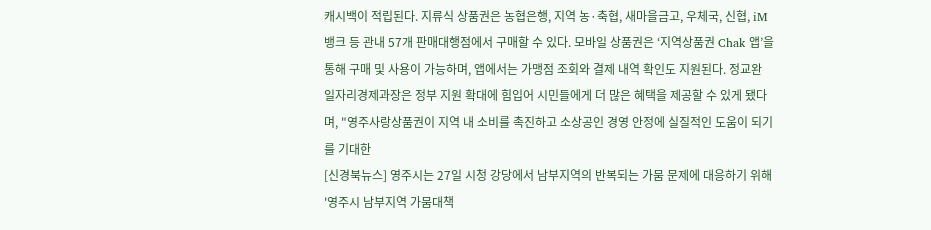캐시백이 적립된다. 지류식 상품권은 농협은행, 지역 농·축협, 새마을금고, 우체국, 신협, iM뱅크 등 관내 57개 판매대행점에서 구매할 수 있다. 모바일 상품권은 ‘지역상품권 Chak 앱’을 통해 구매 및 사용이 가능하며, 앱에서는 가맹점 조회와 결제 내역 확인도 지원된다. 정교완 일자리경제과장은 정부 지원 확대에 힘입어 시민들에게 더 많은 혜택을 제공할 수 있게 됐다며, "영주사랑상품권이 지역 내 소비를 촉진하고 소상공인 경영 안정에 실질적인 도움이 되기를 기대한
[신경북뉴스] 영주시는 27일 시청 강당에서 남부지역의 반복되는 가뭄 문제에 대응하기 위해 '영주시 남부지역 가뭄대책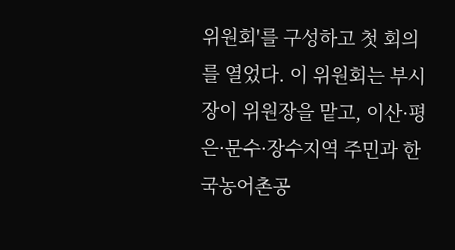위원회'를 구성하고 첫 회의를 열었다. 이 위원회는 부시장이 위원장을 맡고, 이산·평은·문수·장수지역 주민과 한국농어촌공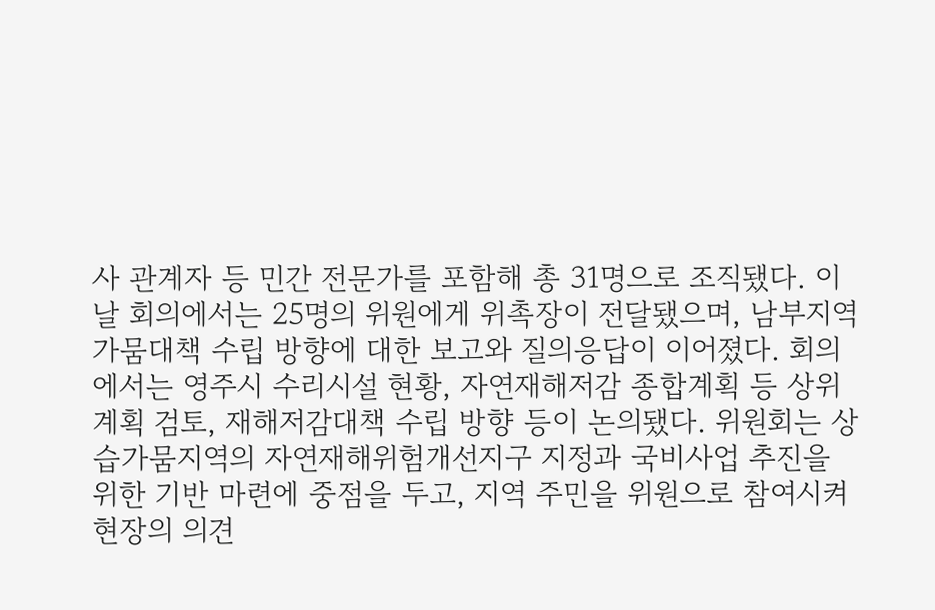사 관계자 등 민간 전문가를 포함해 총 31명으로 조직됐다. 이날 회의에서는 25명의 위원에게 위촉장이 전달됐으며, 남부지역 가뭄대책 수립 방향에 대한 보고와 질의응답이 이어졌다. 회의에서는 영주시 수리시설 현황, 자연재해저감 종합계획 등 상위계획 검토, 재해저감대책 수립 방향 등이 논의됐다. 위원회는 상습가뭄지역의 자연재해위험개선지구 지정과 국비사업 추진을 위한 기반 마련에 중점을 두고, 지역 주민을 위원으로 참여시켜 현장의 의견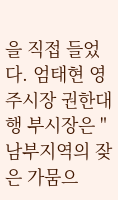을 직접 들었다. 엄태현 영주시장 권한대행 부시장은 "남부지역의 잦은 가뭄으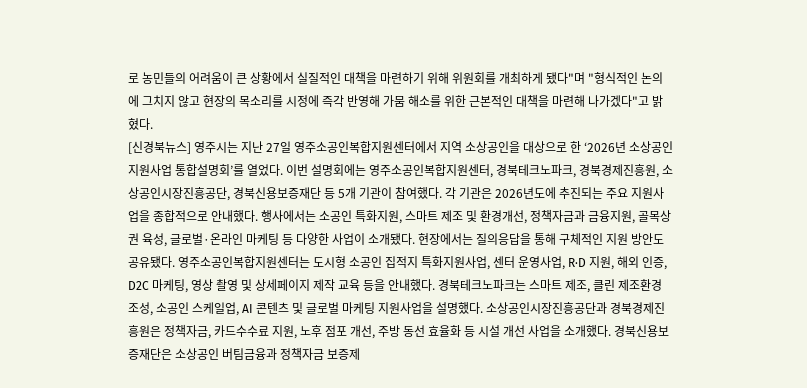로 농민들의 어려움이 큰 상황에서 실질적인 대책을 마련하기 위해 위원회를 개최하게 됐다"며 "형식적인 논의에 그치지 않고 현장의 목소리를 시정에 즉각 반영해 가뭄 해소를 위한 근본적인 대책을 마련해 나가겠다"고 밝혔다.
[신경북뉴스] 영주시는 지난 27일 영주소공인복합지원센터에서 지역 소상공인을 대상으로 한 ‘2026년 소상공인 지원사업 통합설명회’를 열었다. 이번 설명회에는 영주소공인복합지원센터, 경북테크노파크, 경북경제진흥원, 소상공인시장진흥공단, 경북신용보증재단 등 5개 기관이 참여했다. 각 기관은 2026년도에 추진되는 주요 지원사업을 종합적으로 안내했다. 행사에서는 소공인 특화지원, 스마트 제조 및 환경개선, 정책자금과 금융지원, 골목상권 육성, 글로벌·온라인 마케팅 등 다양한 사업이 소개됐다. 현장에서는 질의응답을 통해 구체적인 지원 방안도 공유됐다. 영주소공인복합지원센터는 도시형 소공인 집적지 특화지원사업, 센터 운영사업, R·D 지원, 해외 인증, D2C 마케팅, 영상 촬영 및 상세페이지 제작 교육 등을 안내했다. 경북테크노파크는 스마트 제조, 클린 제조환경 조성, 소공인 스케일업, AI 콘텐츠 및 글로벌 마케팅 지원사업을 설명했다. 소상공인시장진흥공단과 경북경제진흥원은 정책자금, 카드수수료 지원, 노후 점포 개선, 주방 동선 효율화 등 시설 개선 사업을 소개했다. 경북신용보증재단은 소상공인 버팀금융과 정책자금 보증제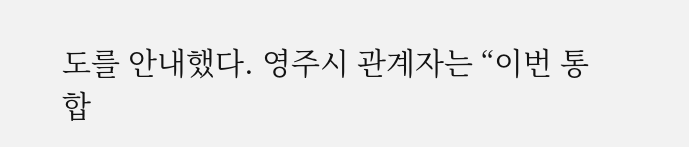도를 안내했다. 영주시 관계자는 “이번 통합